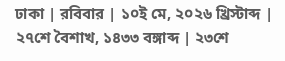ঢাকা | রবিবার | ১০ই মে, ২০২৬ খ্রিস্টাব্দ | ২৭শে বৈশাখ, ১৪৩৩ বঙ্গাব্দ | ২৩শে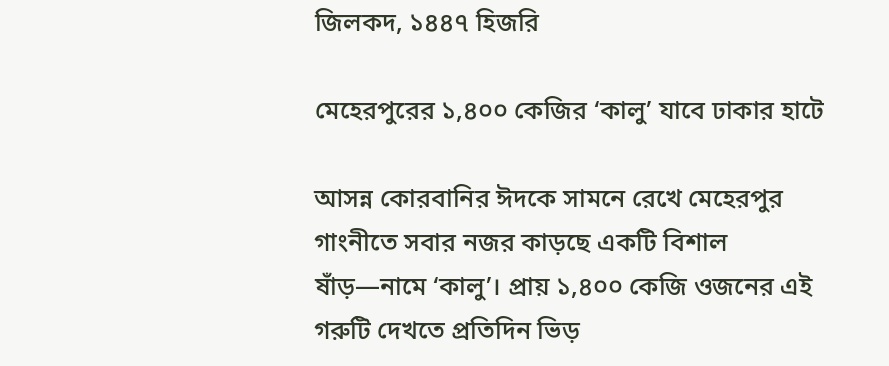জিলকদ, ১৪৪৭ হিজরি

মেহেরপুরের ১,৪০০ কেজির ‘কালু’ যাবে ঢাকার হাটে

আসন্ন কোরবানির ঈদকে সামনে রেখে মেহেরপুর গাংনীতে সবার নজর কাড়ছে একটি বিশাল ষাঁড়—নামে ‘কালু’। প্রায় ১,৪০০ কেজি ওজনের এই গরুটি দেখতে প্রতিদিন ভিড়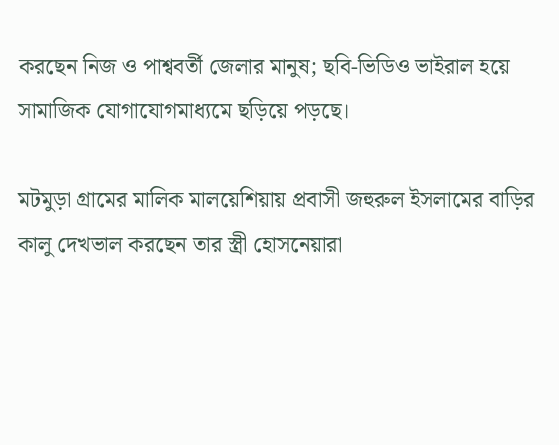করছেন নিজ ও পাশ্ববর্তী জেলার মানুষ; ছবি-ভিডিও ভাইরাল হয়ে সামাজিক যোগাযোগমাধ্যমে ছড়িয়ে পড়ছে।

মটমুড়া গ্রামের মালিক মালয়েশিয়ায় প্রবাসী জহুরুল ইসলামের বাড়ির কালু দেখভাল করছেন তার স্ত্রী হোসনেয়ারা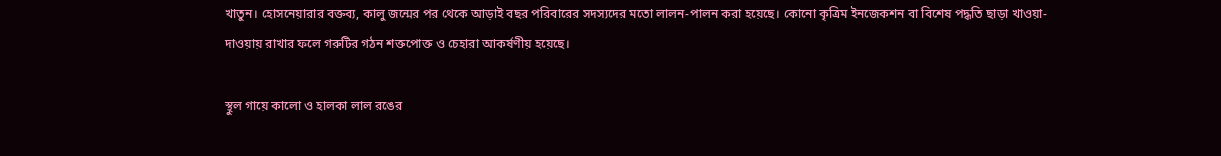খাতুন। হোসনেয়ারার বক্তব্য, কালু জন্মের পর থেকে আড়াই বছর পরিবারের সদস্যদের মতো লালন-পালন করা হয়েছে। কোনো কৃত্রিম ইনজেকশন বা বিশেষ পদ্ধতি ছাড়া খাওয়া-দাওয়ায় রাখার ফলে গরুটির গঠন শক্তপোক্ত ও চেহারা আকর্ষণীয় হয়েছে।

স্থুল গায়ে কালো ও হালকা লাল রঙের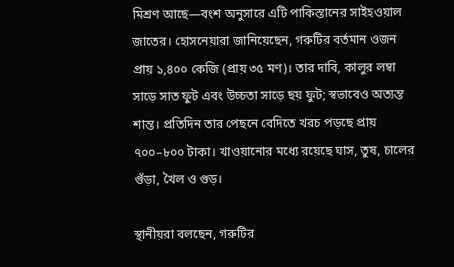মিশ্রণ আছে—বংশ অনুসারে এটি পাকিস্তানের সাইহওয়াল জাতের। হোসনেয়ারা জানিয়েছেন, গরুটির বর্তমান ওজন প্রায় ১,৪০০ কেজি (প্রায় ৩৫ মণ)। তার দাবি, কালুর লম্বা সাড়ে সাত ফুট এবং উচ্চতা সাড়ে ছয় ফুট; স্বভাবেও অত্যন্ত শান্ত। প্রতিদিন তার পেছনে বেদিতে খরচ পড়ছে প্রায় ৭০০–৮০০ টাকা। খাওয়ানোর মধ্যে রয়েছে ঘাস, তুষ, চালের গুঁড়া, খৈল ও গুড়।

স্থানীয়রা বলছেন, গরুটির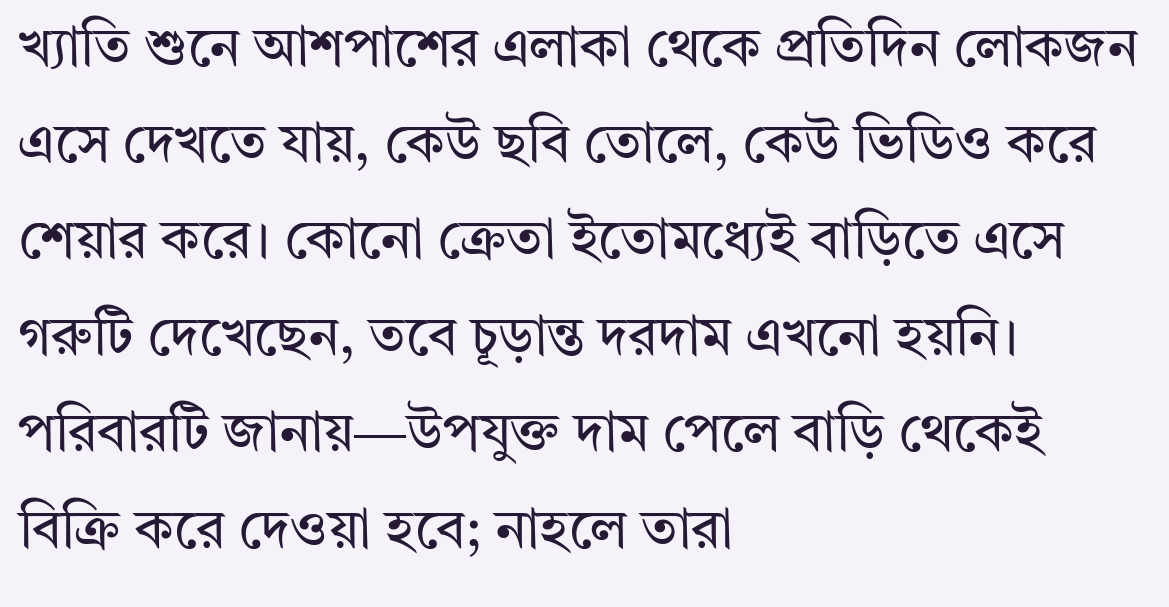খ্যাতি শুনে আশপাশের এলাকা থেকে প্রতিদিন লোকজন এসে দেখতে যায়, কেউ ছবি তোলে, কেউ ভিডিও করে শেয়ার করে। কোনো ক্রেতা ইতোমধ্যেই বাড়িতে এসে গরুটি দেখেছেন, তবে চূড়ান্ত দরদাম এখনো হয়নি। পরিবারটি জানায়—উপযুক্ত দাম পেলে বাড়ি থেকেই বিক্রি করে দেওয়া হবে; নাহলে তারা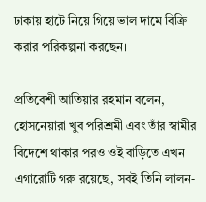ঢাকায় হাটে নিয়ে গিয়ে ভাল দামে বিক্রি করার পরিকল্পনা করছেন।

প্রতিবেশী আতিয়ার রহমান বলেন, হোসনেয়ারা খুব পরিশ্রমী এবং তাঁর স্বামীর বিদেশে থাকার পরও ওই বাড়িতে এখন এগারোটি গরু রয়েছে, সবই তিনি লালন-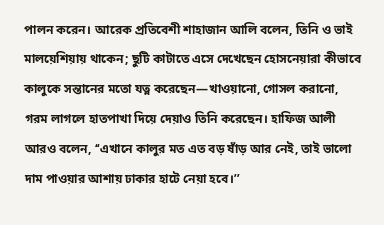পালন করেন। আরেক প্রতিবেশী শাহাজান আলি বলেন, তিনি ও ভাই মালয়েশিয়ায় থাকেন; ছুটি কাটাতে এসে দেখেছেন হোসনেয়ারা কীভাবে কালুকে সন্তানের মতো যত্ন করেছেন—খাওয়ানো, গোসল করানো, গরম লাগলে হাতপাখা দিয়ে দেয়াও তিনি করেছেন। হাফিজ আলী আরও বলেন, ‘‘এখানে কালুর মত এত বড় ষাঁড় আর নেই, তাই ভালো দাম পাওয়ার আশায় ঢাকার হাটে নেয়া হবে।’’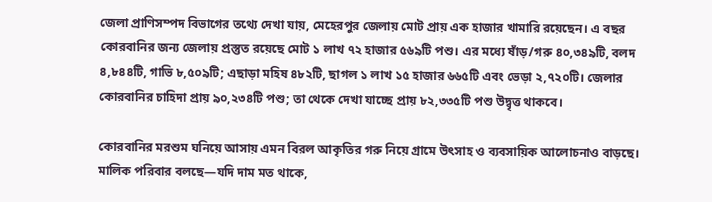জেলা প্রাণিসম্পদ বিভাগের তথ্যে দেখা যায়, মেহেরপুর জেলায় মোট প্রায় এক হাজার খামারি রয়েছেন। এ বছর কোরবানির জন্য জেলায় প্রস্তুত রয়েছে মোট ১ লাখ ৭২ হাজার ৫৬৯টি পশু। এর মধ্যে ষাঁড়/গরু ৪০,৩৪৯টি, বলদ ৪,৮৪৪টি, গাভি ৮,৫০৯টি; এছাড়া মহিষ ৪৮২টি, ছাগল ১ লাখ ১৫ হাজার ৬৬৫টি এবং ভেড়া ২,৭২০টি। জেলার কোরবানির চাহিদা প্রায় ৯০,২৩৪টি পশু; তা থেকে দেখা যাচ্ছে প্রায় ৮২,৩৩৫টি পশু উদ্বৃত্ত থাকবে।

কোরবানির মরশুম ঘনিয়ে আসায় এমন বিরল আকৃতির গরু নিয়ে গ্রামে উৎসাহ ও ব্যবসায়িক আলোচনাও বাড়ছে। মালিক পরিবার বলছে—যদি দাম মত থাকে,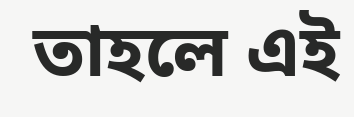তাহলে এই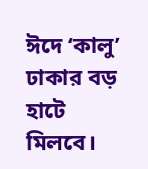ঈদে ‘কালু’ ঢাকার বড় হাটে মিলবে।